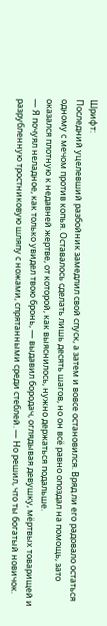Шрифт:
Последний уцелевший разбойник замедлил свой спуск, а затем и вовсе остановился. Вряд ли его радовало остаться одному с мечом против копья. Оставалось сделать лишь десять шагов, но он всё равно опоздал на помощь, зато оказался плотную к недавней жертве, от которой, как выяснилось, нужно держаться подальше.
— Я почуял неладное, как только увидел твою бронь, — выдавил бородач, оглядывая девушку, мёртвых товарищей и разрубленную тростниковую шляпу с ножами, спрятанными среди стеблей. — Но решил, что ты богатый новичок.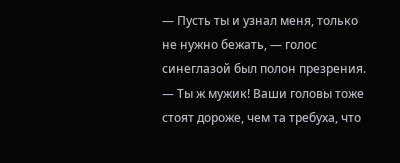— Пусть ты и узнал меня, только не нужно бежать, — голос синеглазой был полон презрения. — Ты ж мужик! Ваши головы тоже стоят дороже, чем та требуха, что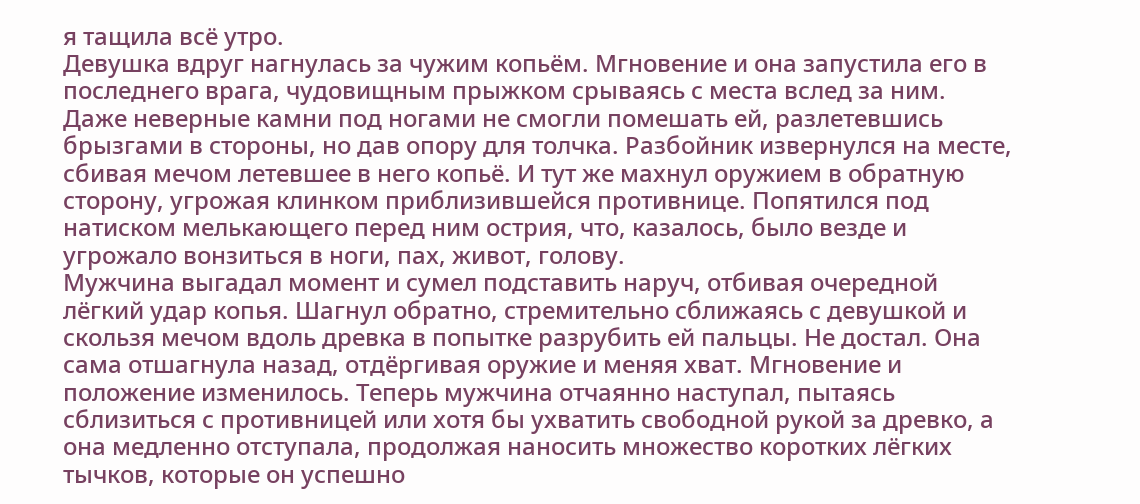я тащила всё утро.
Девушка вдруг нагнулась за чужим копьём. Мгновение и она запустила его в последнего врага, чудовищным прыжком срываясь с места вслед за ним. Даже неверные камни под ногами не смогли помешать ей, разлетевшись брызгами в стороны, но дав опору для толчка. Разбойник извернулся на месте, сбивая мечом летевшее в него копьё. И тут же махнул оружием в обратную сторону, угрожая клинком приблизившейся противнице. Попятился под натиском мелькающего перед ним острия, что, казалось, было везде и угрожало вонзиться в ноги, пах, живот, голову.
Мужчина выгадал момент и сумел подставить наруч, отбивая очередной лёгкий удар копья. Шагнул обратно, стремительно сближаясь с девушкой и скользя мечом вдоль древка в попытке разрубить ей пальцы. Не достал. Она сама отшагнула назад, отдёргивая оружие и меняя хват. Мгновение и положение изменилось. Теперь мужчина отчаянно наступал, пытаясь сблизиться с противницей или хотя бы ухватить свободной рукой за древко, а она медленно отступала, продолжая наносить множество коротких лёгких тычков, которые он успешно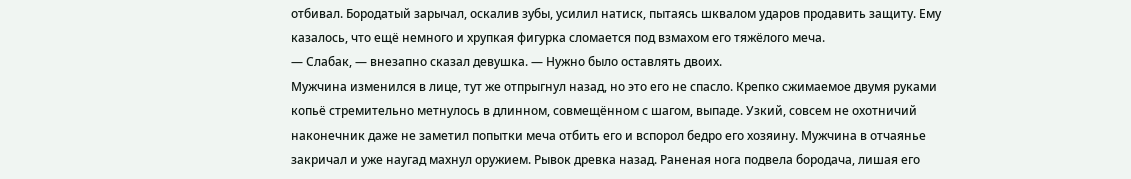отбивал. Бородатый зарычал, оскалив зубы, усилил натиск, пытаясь шквалом ударов продавить защиту. Ему казалось, что ещё немного и хрупкая фигурка сломается под взмахом его тяжёлого меча.
— Слабак, — внезапно сказал девушка. — Нужно было оставлять двоих.
Мужчина изменился в лице, тут же отпрыгнул назад, но это его не спасло. Крепко сжимаемое двумя руками копьё стремительно метнулось в длинном, совмещённом с шагом, выпаде. Узкий, совсем не охотничий наконечник даже не заметил попытки меча отбить его и вспорол бедро его хозяину. Мужчина в отчаянье закричал и уже наугад махнул оружием. Рывок древка назад. Раненая нога подвела бородача, лишая его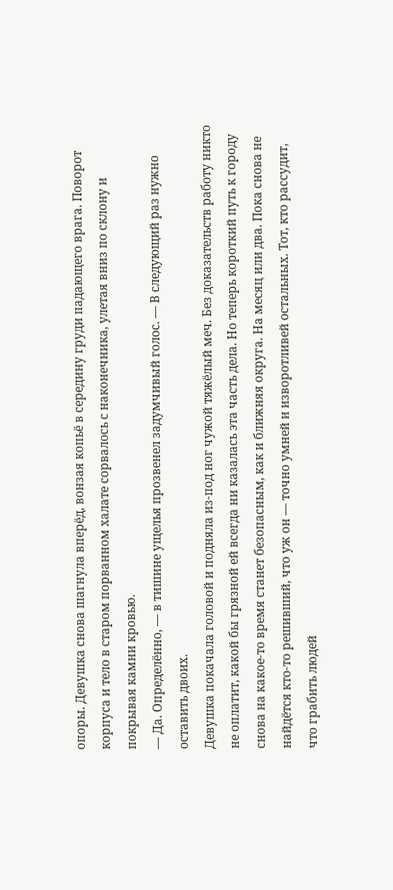опоры. Девушка снова шагнула вперёд, вонзая копьё в середину груди падающего врага. Поворот корпуса и тело в старом порванном халате сорвалось с наконечника, улетая вниз по склону и покрывая камни кровью.
— Да. Определённо, — в тишине ущелья прозвенел задумчивый голос. — В следующий раз нужно оставить двоих.
Девушка покачала головой и подняла из-под ног чужой тяжёлый меч. Без доказательств работу никто не оплатит, какой бы грязной ей всегда ни казалась эта часть дела. Но теперь короткий путь к городу снова на какое-то время станет безопасным, как и ближняя округа. На месяц или два. Пока снова не найдётся кто-то решивший, что уж он — точно умней и изворотливей остальных. Тот, кто рассудит, что грабить людей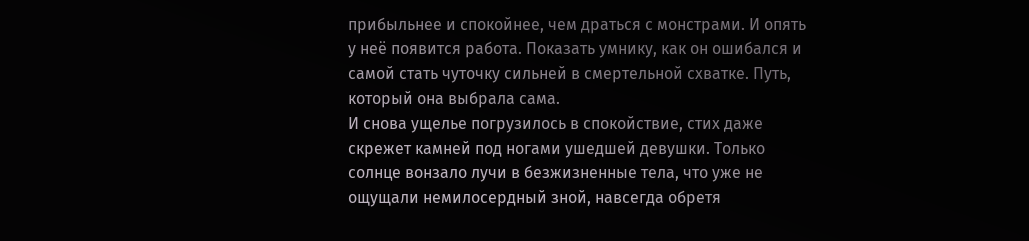прибыльнее и спокойнее, чем драться с монстрами. И опять у неё появится работа. Показать умнику, как он ошибался и самой стать чуточку сильней в смертельной схватке. Путь, который она выбрала сама.
И снова ущелье погрузилось в спокойствие, стих даже скрежет камней под ногами ушедшей девушки. Только солнце вонзало лучи в безжизненные тела, что уже не ощущали немилосердный зной, навсегда обретя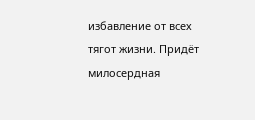избавление от всех тягот жизни. Придёт милосердная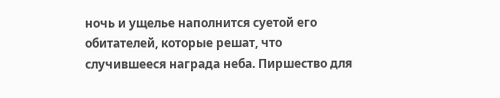ночь и ущелье наполнится суетой его обитателей, которые решат, что случившееся награда неба. Пиршество для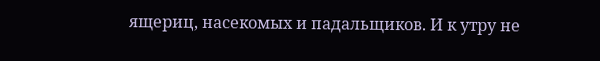ящериц, насекомых и падальщиков. И к утру не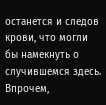останется и следов крови, что могли бы намекнуть о случившемся здесь. Впрочем,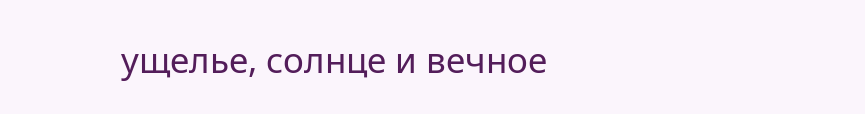ущелье, солнце и вечное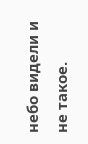небо видели и не такое.